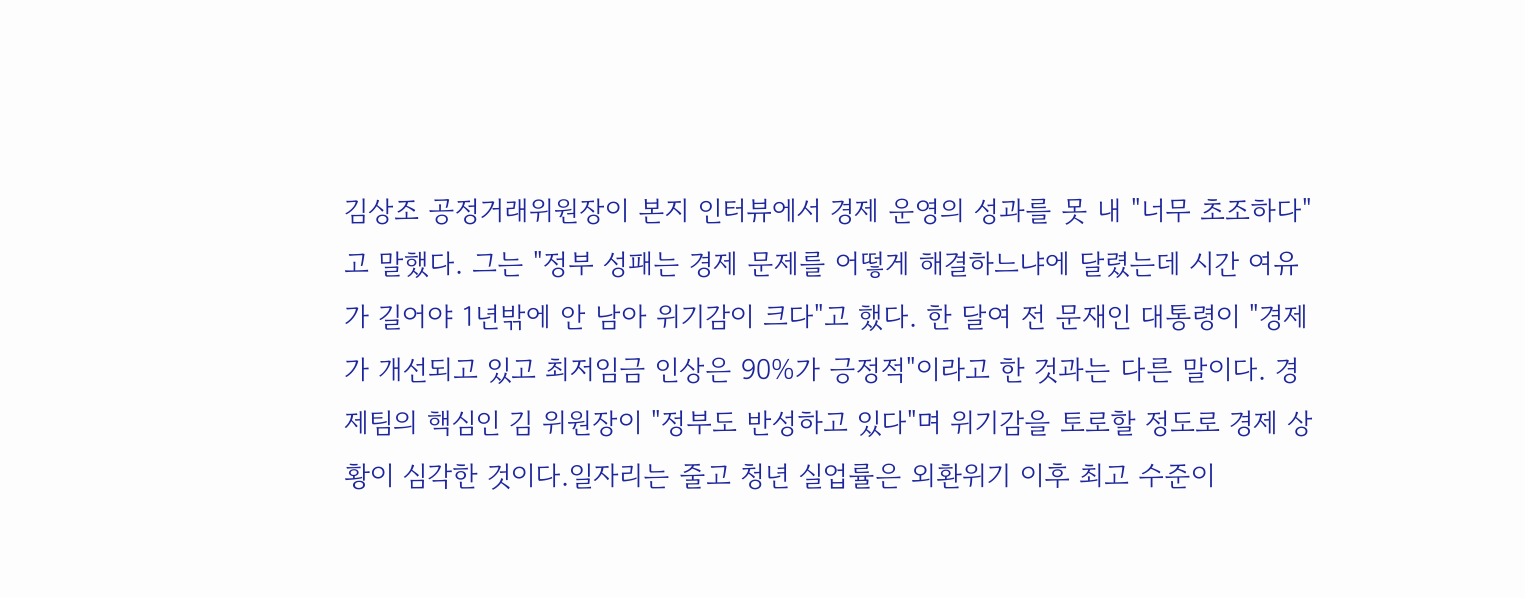김상조 공정거래위원장이 본지 인터뷰에서 경제 운영의 성과를 못 내 "너무 초조하다"고 말했다. 그는 "정부 성패는 경제 문제를 어떻게 해결하느냐에 달렸는데 시간 여유가 길어야 1년밖에 안 남아 위기감이 크다"고 했다. 한 달여 전 문재인 대통령이 "경제가 개선되고 있고 최저임금 인상은 90%가 긍정적"이라고 한 것과는 다른 말이다. 경제팀의 핵심인 김 위원장이 "정부도 반성하고 있다"며 위기감을 토로할 정도로 경제 상황이 심각한 것이다.일자리는 줄고 청년 실업률은 외환위기 이후 최고 수준이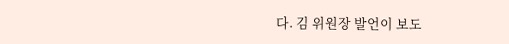다. 김 위원장 발언이 보도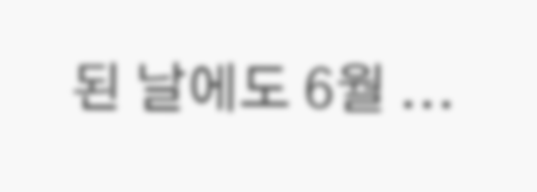된 날에도 6월 ...